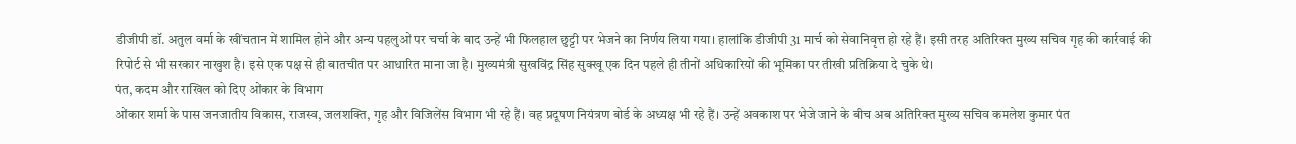डीजीपी डॉ. अतुल वर्मा के खींचतान में शामिल होने और अन्य पहलुओं पर चर्चा के बाद उन्हें भी फिलहाल छुट्टी पर भेजने का निर्णय लिया गया। हालांकि डीजीपी 31 मार्च को सेवानिवृत्त हो रहे हैं। इसी तरह अतिरिक्त मुख्य सचिव गृह की कार्रवाई की रिपोर्ट से भी सरकार नाखुश है। इसे एक पक्ष से ही बातचीत पर आधारित माना जा है। मुख्यमंत्री सुखविंद्र सिंह सुक्खू एक दिन पहले ही तीनों अधिकारियों की भूमिका पर तीखी प्रतिक्रिया दे चुके थे।
पंत, कदम और राखिल को दिए ओंकार के विभाग
ओंकार शर्मा के पास जनजातीय विकास, राजस्व, जलशक्ति, गृह और विजिलेंस विभाग भी रहे हैं। वह प्रदूषण नियंत्रण बोर्ड के अध्यक्ष भी रहे हैं। उन्हें अवकाश पर भेजे जाने के बीच अब अतिरिक्त मुख्य सचिव कमलेश कुमार पंत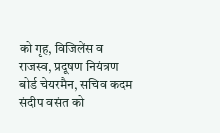को गृह, विजिलेंस व राजस्व, प्रदूषण नियंत्रण बोर्ड चेयरमैन, सचिव कदम संदीप वसंत को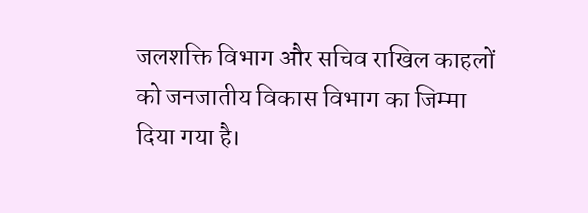जलशक्ति विभाग और सचिव राखिल काहलों को जनजातीय विकास विभाग का जिम्मा दिया गया है।